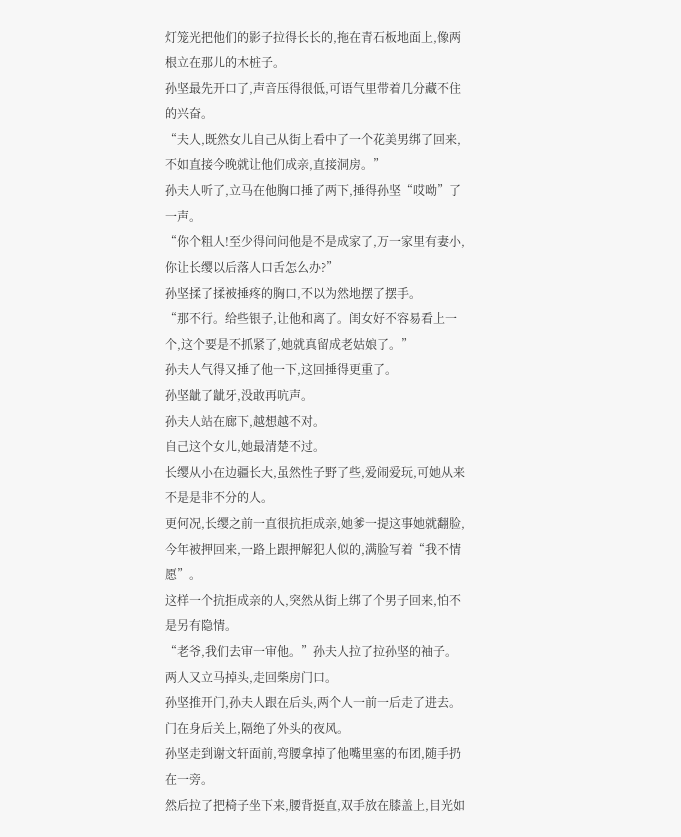灯笼光把他们的影子拉得长长的,拖在青石板地面上,像两根立在那儿的木桩子。
孙坚最先开口了,声音压得很低,可语气里带着几分藏不住的兴奋。
“夫人,既然女儿自己从街上看中了一个花美男绑了回来,不如直接今晚就让他们成亲,直接洞房。”
孙夫人听了,立马在他胸口捶了两下,捶得孙坚“哎呦”了一声。
“你个粗人!至少得问问他是不是成家了,万一家里有妻小,你让长缨以后落人口舌怎么办?”
孙坚揉了揉被捶疼的胸口,不以为然地摆了摆手。
“那不行。给些银子,让他和离了。闺女好不容易看上一个,这个要是不抓紧了,她就真留成老姑娘了。”
孙夫人气得又捶了他一下,这回捶得更重了。
孙坚龇了龇牙,没敢再吭声。
孙夫人站在廊下,越想越不对。
自己这个女儿,她最清楚不过。
长缨从小在边疆长大,虽然性子野了些,爱闹爱玩,可她从来不是是非不分的人。
更何况,长缨之前一直很抗拒成亲,她爹一提这事她就翻脸,今年被押回来,一路上跟押解犯人似的,满脸写着“我不情愿”。
这样一个抗拒成亲的人,突然从街上绑了个男子回来,怕不是另有隐情。
“老爷,我们去审一审他。”孙夫人拉了拉孙坚的袖子。
两人又立马掉头,走回柴房门口。
孙坚推开门,孙夫人跟在后头,两个人一前一后走了进去。
门在身后关上,隔绝了外头的夜风。
孙坚走到谢文轩面前,弯腰拿掉了他嘴里塞的布团,随手扔在一旁。
然后拉了把椅子坐下来,腰背挺直,双手放在膝盖上,目光如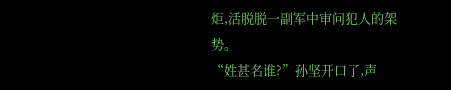炬,活脱脱一副军中审问犯人的架势。
“姓甚名谁?”孙坚开口了,声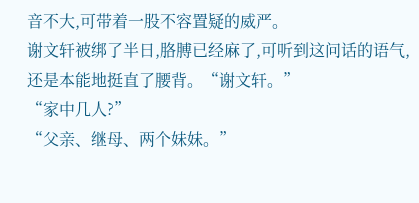音不大,可带着一股不容置疑的威严。
谢文轩被绑了半日,胳膊已经麻了,可听到这问话的语气,还是本能地挺直了腰背。“谢文轩。”
“家中几人?”
“父亲、继母、两个妹妹。”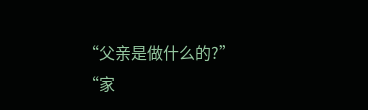“父亲是做什么的?”
“家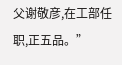父谢敬彦,在工部任职,正五品。”